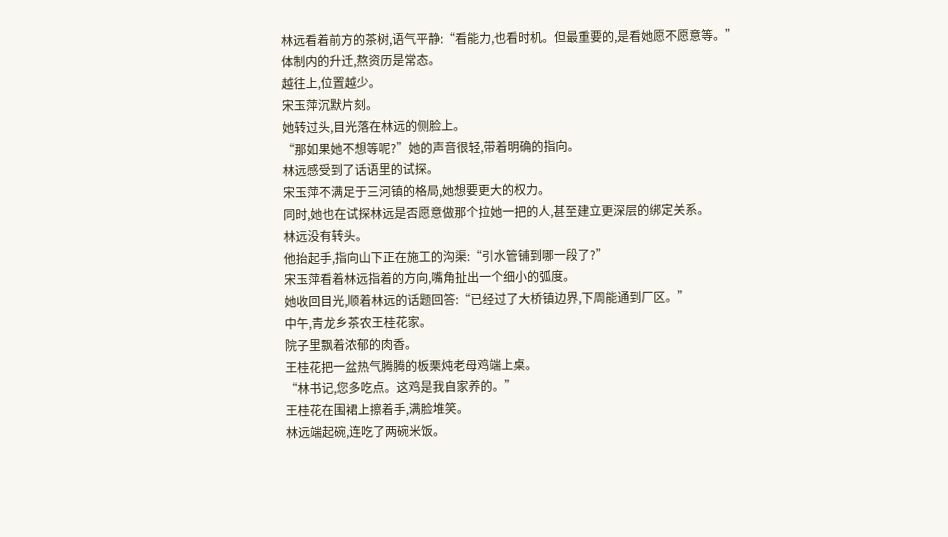林远看着前方的茶树,语气平静:“看能力,也看时机。但最重要的,是看她愿不愿意等。”
体制内的升迁,熬资历是常态。
越往上,位置越少。
宋玉萍沉默片刻。
她转过头,目光落在林远的侧脸上。
“那如果她不想等呢?”她的声音很轻,带着明确的指向。
林远感受到了话语里的试探。
宋玉萍不满足于三河镇的格局,她想要更大的权力。
同时,她也在试探林远是否愿意做那个拉她一把的人,甚至建立更深层的绑定关系。
林远没有转头。
他抬起手,指向山下正在施工的沟渠:“引水管铺到哪一段了?”
宋玉萍看着林远指着的方向,嘴角扯出一个细小的弧度。
她收回目光,顺着林远的话题回答:“已经过了大桥镇边界,下周能通到厂区。”
中午,青龙乡茶农王桂花家。
院子里飘着浓郁的肉香。
王桂花把一盆热气腾腾的板栗炖老母鸡端上桌。
“林书记,您多吃点。这鸡是我自家养的。”
王桂花在围裙上擦着手,满脸堆笑。
林远端起碗,连吃了两碗米饭。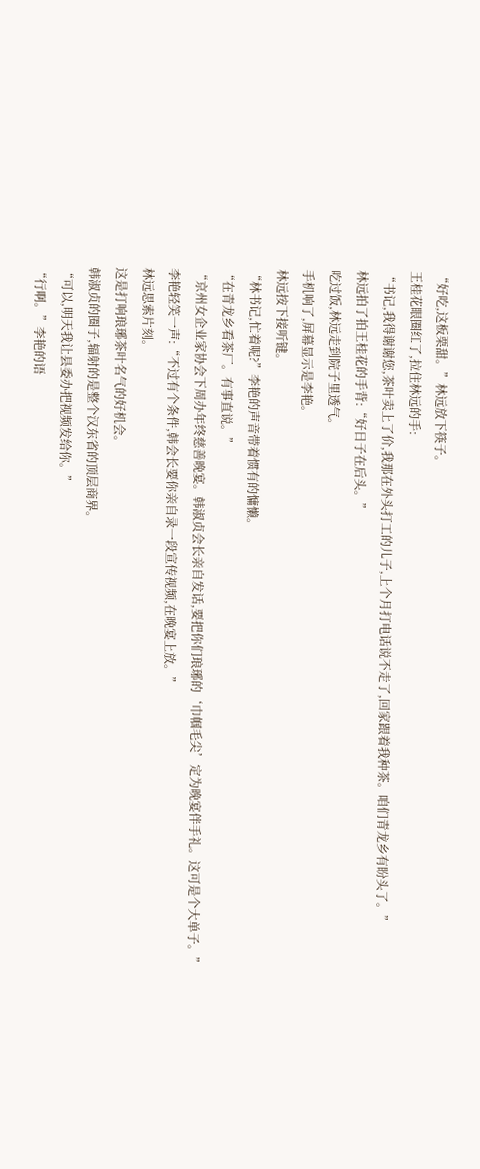“好吃,这板栗甜。”林远放下筷子。
王桂花眼圈红了,拉住林远的手:
“书记,我得谢谢您,茶叶卖上了价,我那在外头打工的儿子,上个月打电话说不走了,回家跟着我种茶。咱们青龙乡有盼头了。”
林远拍了拍王桂花的手背:“好日子在后头。”
吃过饭,林远走到院子里透气。
手机响了,屏幕显示是李艳。
林远按下接听键。
“林书记,忙着呢?”李艳的声音带着惯有的慵懒。
“在青龙乡看茶厂。有事直说。”
“京州女企业家协会下周办年终慈善晚宴。韩淑贞会长亲自发话,要把你们琅琊的‘巾帼毛尖’定为晚宴伴手礼。这可是个大单子。”
李艳轻笑一声:“不过有个条件,韩会长要你亲自录一段宣传视频,在晚宴上放。”
林远思索片刻。
这是打响琅琊茶叶名气的好机会。
韩淑贞的圈子,辐射的是整个汉东省的顶层商界。
“可以,明天我让县委办把视频发给你。”
“行啊。”李艳的语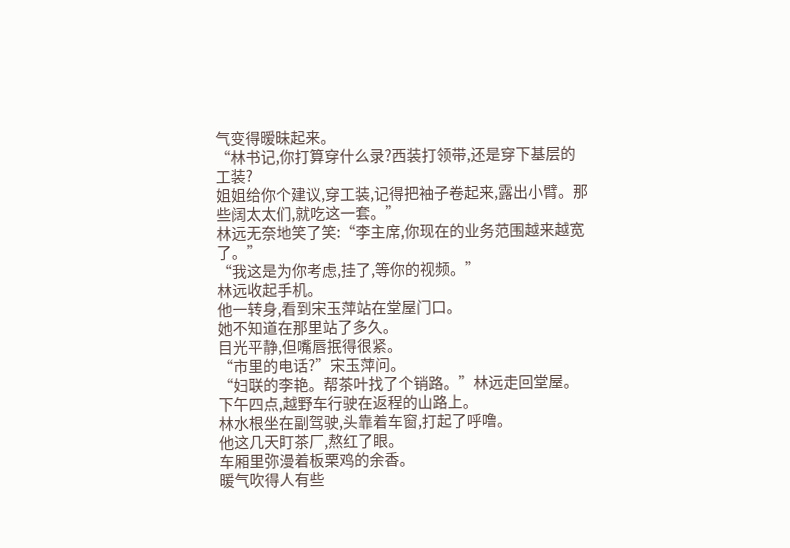气变得暧昧起来。
“林书记,你打算穿什么录?西装打领带,还是穿下基层的工装?
姐姐给你个建议,穿工装,记得把袖子卷起来,露出小臂。那些阔太太们,就吃这一套。”
林远无奈地笑了笑:“李主席,你现在的业务范围越来越宽了。”
“我这是为你考虑,挂了,等你的视频。”
林远收起手机。
他一转身,看到宋玉萍站在堂屋门口。
她不知道在那里站了多久。
目光平静,但嘴唇抿得很紧。
“市里的电话?”宋玉萍问。
“妇联的李艳。帮茶叶找了个销路。”林远走回堂屋。
下午四点,越野车行驶在返程的山路上。
林水根坐在副驾驶,头靠着车窗,打起了呼噜。
他这几天盯茶厂,熬红了眼。
车厢里弥漫着板栗鸡的余香。
暖气吹得人有些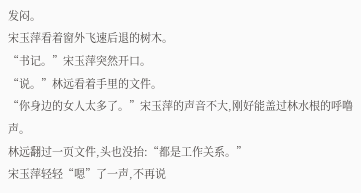发闷。
宋玉萍看着窗外飞速后退的树木。
“书记。”宋玉萍突然开口。
“说。”林远看着手里的文件。
“你身边的女人太多了。”宋玉萍的声音不大,刚好能盖过林水根的呼噜声。
林远翻过一页文件,头也没抬:“都是工作关系。”
宋玉萍轻轻“嗯”了一声,不再说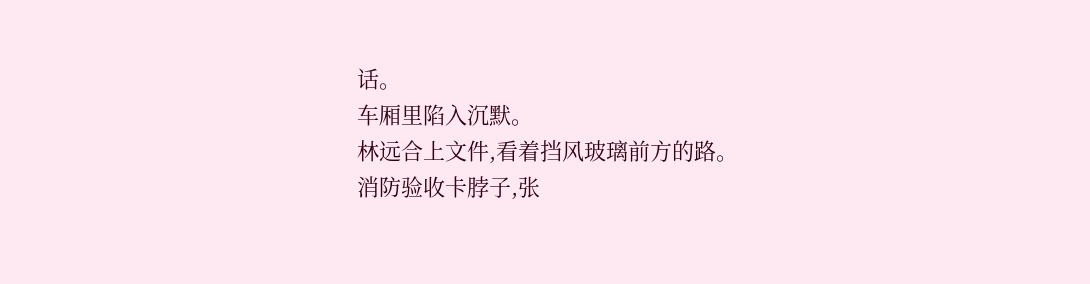话。
车厢里陷入沉默。
林远合上文件,看着挡风玻璃前方的路。
消防验收卡脖子,张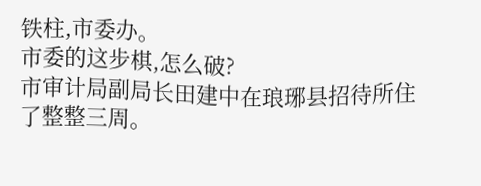铁柱,市委办。
市委的这步棋,怎么破?
市审计局副局长田建中在琅琊县招待所住了整整三周。